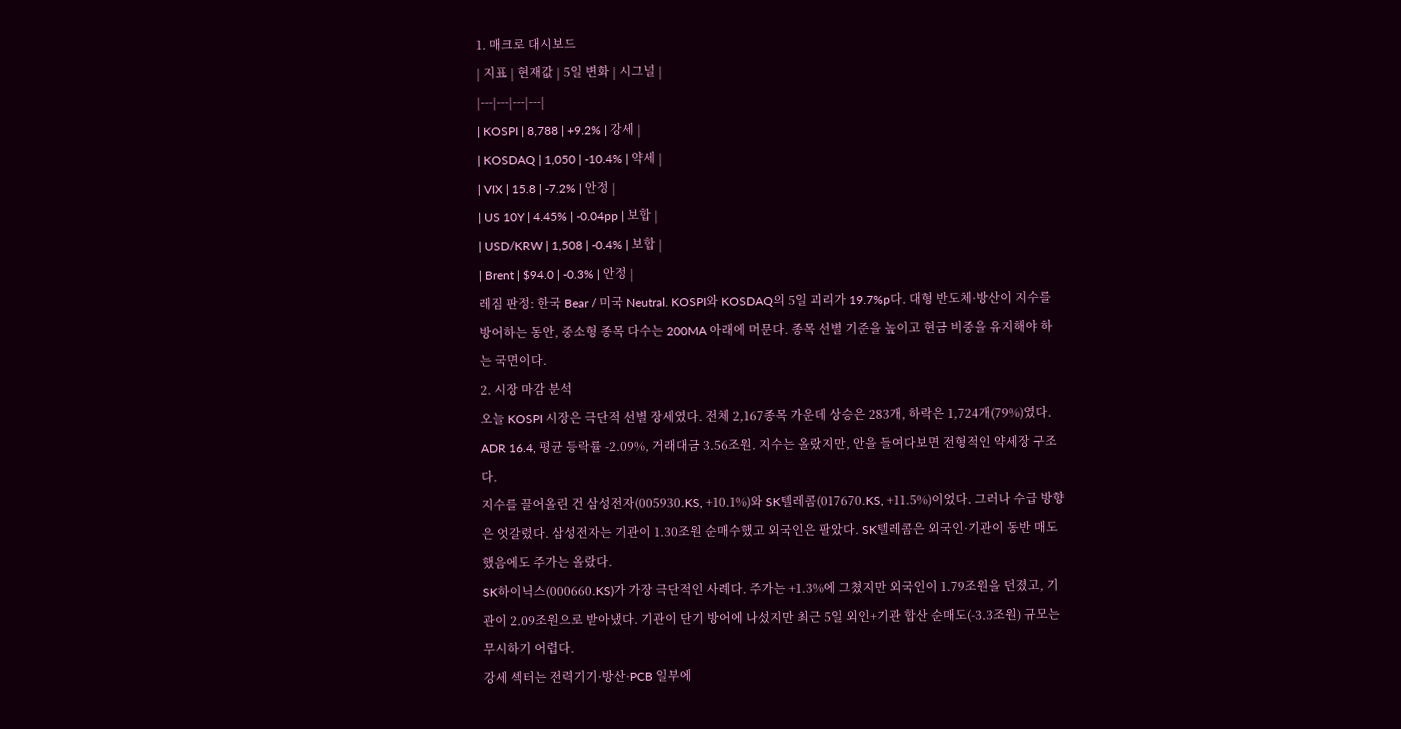1. 매크로 대시보드
| 지표 | 현재값 | 5일 변화 | 시그널 |
|---|---|---|---|
| KOSPI | 8,788 | +9.2% | 강세 |
| KOSDAQ | 1,050 | -10.4% | 약세 |
| VIX | 15.8 | -7.2% | 안정 |
| US 10Y | 4.45% | -0.04pp | 보합 |
| USD/KRW | 1,508 | -0.4% | 보합 |
| Brent | $94.0 | -0.3% | 안정 |
레짐 판정: 한국 Bear / 미국 Neutral. KOSPI와 KOSDAQ의 5일 괴리가 19.7%p다. 대형 반도체·방산이 지수를 방어하는 동안, 중소형 종목 다수는 200MA 아래에 머문다. 종목 선별 기준을 높이고 현금 비중을 유지해야 하는 국면이다.
2. 시장 마감 분석
오늘 KOSPI 시장은 극단적 선별 장세였다. 전체 2,167종목 가운데 상승은 283개, 하락은 1,724개(79%)였다. ADR 16.4, 평균 등락률 -2.09%, 거래대금 3.56조원. 지수는 올랐지만, 안을 들여다보면 전형적인 약세장 구조다.
지수를 끌어올린 건 삼성전자(005930.KS, +10.1%)와 SK텔레콤(017670.KS, +11.5%)이었다. 그러나 수급 방향은 엇갈렸다. 삼성전자는 기관이 1.30조원 순매수했고 외국인은 팔았다. SK텔레콤은 외국인·기관이 동반 매도했음에도 주가는 올랐다.
SK하이닉스(000660.KS)가 가장 극단적인 사례다. 주가는 +1.3%에 그쳤지만 외국인이 1.79조원을 던졌고, 기관이 2.09조원으로 받아냈다. 기관이 단기 방어에 나섰지만 최근 5일 외인+기관 합산 순매도(-3.3조원) 규모는 무시하기 어렵다.
강세 섹터는 전력기기·방산·PCB 일부에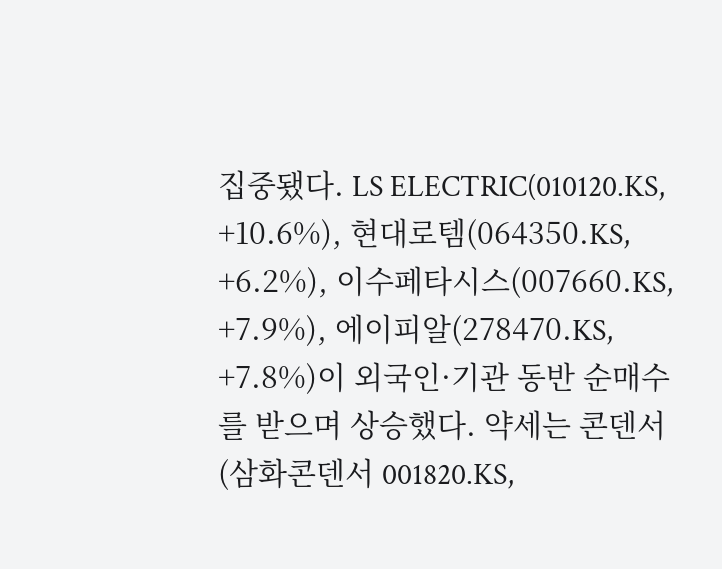집중됐다. LS ELECTRIC(010120.KS, +10.6%), 현대로템(064350.KS, +6.2%), 이수페타시스(007660.KS, +7.9%), 에이피알(278470.KS, +7.8%)이 외국인·기관 동반 순매수를 받으며 상승했다. 약세는 콘덴서(삼화콘덴서 001820.KS,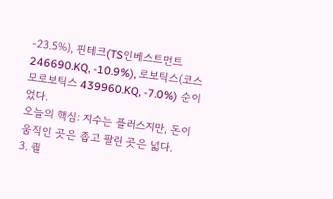-23.5%), 핀테크(TS인베스트먼트 246690.KQ, -10.9%), 로보틱스(코스모로보틱스 439960.KQ, -7.0%) 순이었다.
오늘의 핵심: 지수는 플러스지만, 돈이 움직인 곳은 좁고 팔린 곳은 넓다.
3. 퀄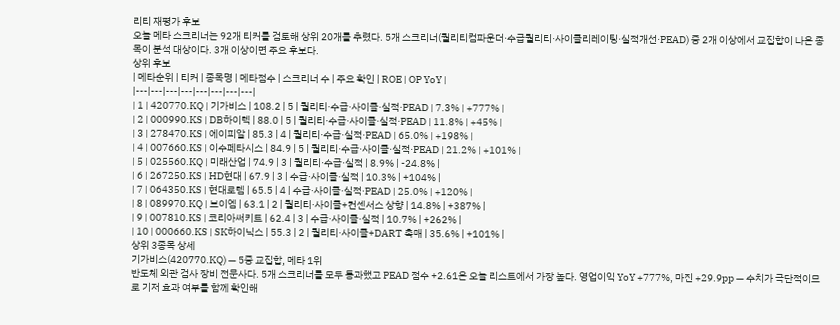리티 재평가 후보
오늘 메타 스크리너는 92개 티커를 검토해 상위 20개를 추렸다. 5개 스크리너(퀄리티컴파운더·수급퀄리티·사이클리레이팅·실적개선·PEAD) 중 2개 이상에서 교집합이 나온 종목이 분석 대상이다. 3개 이상이면 주요 후보다.
상위 후보
| 메타순위 | 티커 | 종목명 | 메타점수 | 스크리너 수 | 주요 확인 | ROE | OP YoY |
|---|---|---|---|---|---|---|---|
| 1 | 420770.KQ | 기가비스 | 108.2 | 5 | 퀄리티·수급·사이클·실적·PEAD | 7.3% | +777% |
| 2 | 000990.KS | DB하이텍 | 88.0 | 5 | 퀄리티·수급·사이클·실적·PEAD | 11.8% | +45% |
| 3 | 278470.KS | 에이피알 | 85.3 | 4 | 퀄리티·수급·실적·PEAD | 65.0% | +198% |
| 4 | 007660.KS | 이수페타시스 | 84.9 | 5 | 퀄리티·수급·사이클·실적·PEAD | 21.2% | +101% |
| 5 | 025560.KQ | 미래산업 | 74.9 | 3 | 퀄리티·수급·실적 | 8.9% | -24.8% |
| 6 | 267250.KS | HD현대 | 67.9 | 3 | 수급·사이클·실적 | 10.3% | +104% |
| 7 | 064350.KS | 현대로템 | 65.5 | 4 | 수급·사이클·실적·PEAD | 25.0% | +120% |
| 8 | 089970.KQ | 브이엠 | 63.1 | 2 | 퀄리티·사이클+컨센서스 상향 | 14.8% | +387% |
| 9 | 007810.KS | 코리아써키트 | 62.4 | 3 | 수급·사이클·실적 | 10.7% | +262% |
| 10 | 000660.KS | SK하이닉스 | 55.3 | 2 | 퀄리티·사이클+DART 촉매 | 35.6% | +101% |
상위 3종목 상세
기가비스(420770.KQ) — 5중 교집합, 메타 1위
반도체 외관 검사 장비 전문사다. 5개 스크리너를 모두 통과했고 PEAD 점수 +2.61은 오늘 리스트에서 가장 높다. 영업이익 YoY +777%, 마진 +29.9pp — 수치가 극단적이므로 기저 효과 여부를 함께 확인해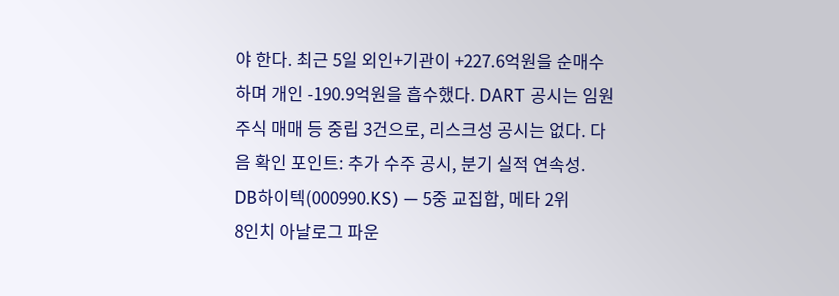야 한다. 최근 5일 외인+기관이 +227.6억원을 순매수하며 개인 -190.9억원을 흡수했다. DART 공시는 임원 주식 매매 등 중립 3건으로, 리스크성 공시는 없다. 다음 확인 포인트: 추가 수주 공시, 분기 실적 연속성.
DB하이텍(000990.KS) — 5중 교집합, 메타 2위
8인치 아날로그 파운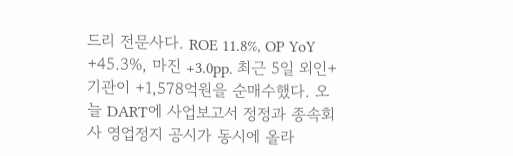드리 전문사다. ROE 11.8%, OP YoY +45.3%, 마진 +3.0pp. 최근 5일 외인+기관이 +1,578억원을 순매수했다. 오늘 DART에 사업보고서 정정과 종속회사 영업정지 공시가 동시에 올라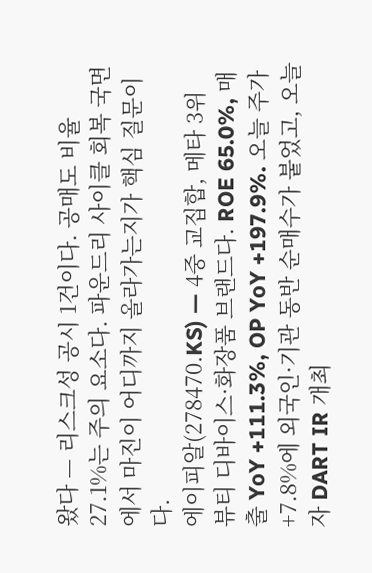왔다 — 리스크성 공시 1건이다. 공매도 비율 27.1%는 주의 요소다. 파운드리 사이클 회복 국면에서 마진이 어디까지 올라가는지가 핵심 질문이다.
에이피알(278470.KS) — 4중 교집합, 메타 3위
뷰티 디바이스·화장품 브랜드다. ROE 65.0%, 매출 YoY +111.3%, OP YoY +197.9%. 오늘 주가 +7.8%에 외국인·기관 동반 순매수가 붙었고, 오늘자 DART IR 개최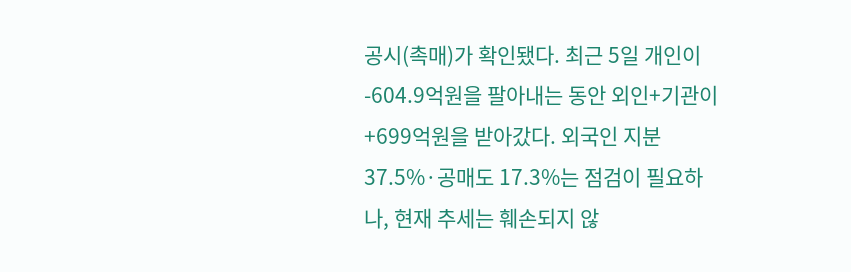공시(촉매)가 확인됐다. 최근 5일 개인이 -604.9억원을 팔아내는 동안 외인+기관이 +699억원을 받아갔다. 외국인 지분 37.5%·공매도 17.3%는 점검이 필요하나, 현재 추세는 훼손되지 않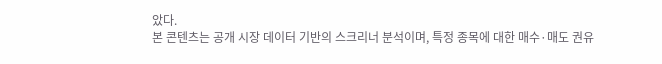았다.
본 콘텐츠는 공개 시장 데이터 기반의 스크리너 분석이며, 특정 종목에 대한 매수·매도 권유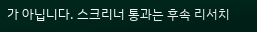가 아닙니다. 스크리너 통과는 후속 리서치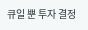큐일 뿐 투자 결정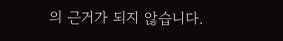의 근거가 되지 않습니다.